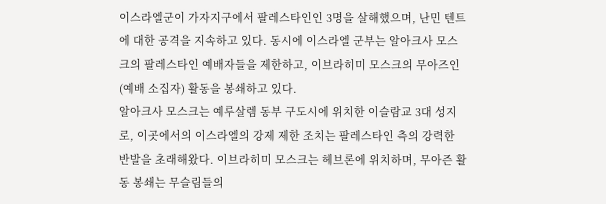이스라엘군이 가자지구에서 팔레스타인인 3명을 살해했으며, 난민 텐트에 대한 공격을 지속하고 있다. 동시에 이스라엘 군부는 알아크사 모스크의 팔레스타인 예배자들을 제한하고, 이브라히미 모스크의 무아즈인(예배 소집자) 활동을 봉쇄하고 있다.
알아크사 모스크는 예루살렘 동부 구도시에 위치한 이슬람교 3대 성지로, 이곳에서의 이스라엘의 강제 제한 조치는 팔레스타인 측의 강력한 반발을 초래해왔다. 이브라히미 모스크는 헤브론에 위치하며, 무아즌 활동 봉쇄는 무슬림들의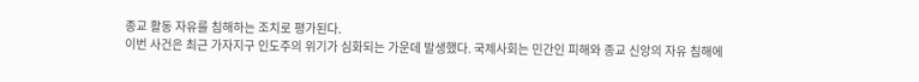종교 활동 자유를 침해하는 조치로 평가된다.
이번 사건은 최근 가자지구 인도주의 위기가 심화되는 가운데 발생했다. 국제사회는 민간인 피해와 종교 신앙의 자유 침해에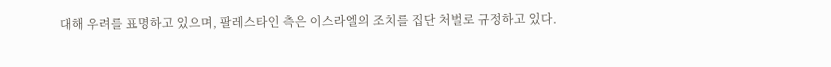대해 우려를 표명하고 있으며, 팔레스타인 측은 이스라엘의 조치를 집단 처벌로 규정하고 있다.